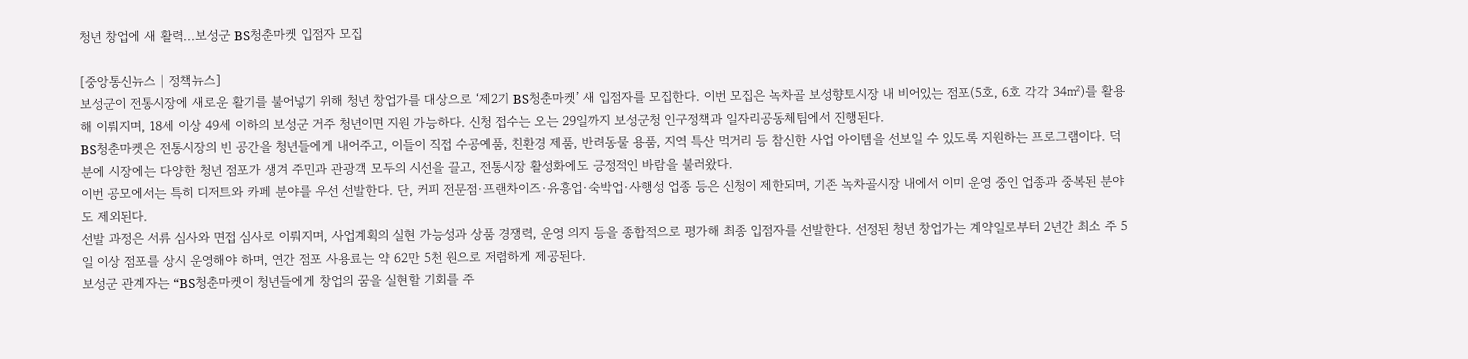청년 창업에 새 활력...보성군 BS청춘마켓 입점자 모집

[중앙통신뉴스│정책뉴스]
보성군이 전통시장에 새로운 활기를 불어넣기 위해 청년 창업가를 대상으로 ‘제2기 BS청춘마켓’ 새 입점자를 모집한다. 이번 모집은 녹차골 보성향토시장 내 비어있는 점포(5호, 6호 각각 34㎡)를 활용해 이뤄지며, 18세 이상 49세 이하의 보성군 거주 청년이면 지원 가능하다. 신청 접수는 오는 29일까지 보성군청 인구정책과 일자리공동체팀에서 진행된다.
BS청춘마켓은 전통시장의 빈 공간을 청년들에게 내어주고, 이들이 직접 수공예품, 친환경 제품, 반려동물 용품, 지역 특산 먹거리 등 참신한 사업 아이템을 선보일 수 있도록 지원하는 프로그램이다. 덕분에 시장에는 다양한 청년 점포가 생겨 주민과 관광객 모두의 시선을 끌고, 전통시장 활성화에도 긍정적인 바람을 불러왔다.
이번 공모에서는 특히 디저트와 카페 분야를 우선 선발한다. 단, 커피 전문점·프랜차이즈·유흥업·숙박업·사행성 업종 등은 신청이 제한되며, 기존 녹차골시장 내에서 이미 운영 중인 업종과 중복된 분야도 제외된다.
선발 과정은 서류 심사와 면접 심사로 이뤄지며, 사업계획의 실현 가능성과 상품 경쟁력, 운영 의지 등을 종합적으로 평가해 최종 입점자를 선발한다. 선정된 청년 창업가는 계약일로부터 2년간 최소 주 5일 이상 점포를 상시 운영해야 하며, 연간 점포 사용료는 약 62만 5천 원으로 저렴하게 제공된다.
보성군 관계자는 “BS청춘마켓이 청년들에게 창업의 꿈을 실현할 기회를 주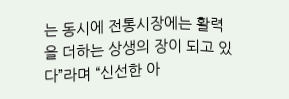는 동시에 전통시장에는 활력을 더하는 상생의 장이 되고 있다”라며 “신선한 아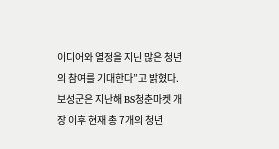이디어와 열정을 지닌 많은 청년의 참여를 기대한다”고 밝혔다.
보성군은 지난해 BS청춘마켓 개장 이후 현재 총 7개의 청년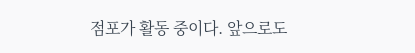점포가 활동 중이다. 앞으로도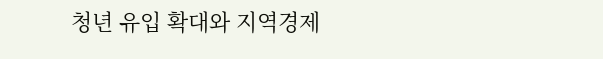청년 유입 확대와 지역경제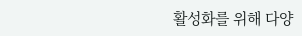활성화를 위해 다양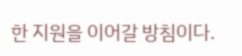한 지원을 이어갈 방침이다.